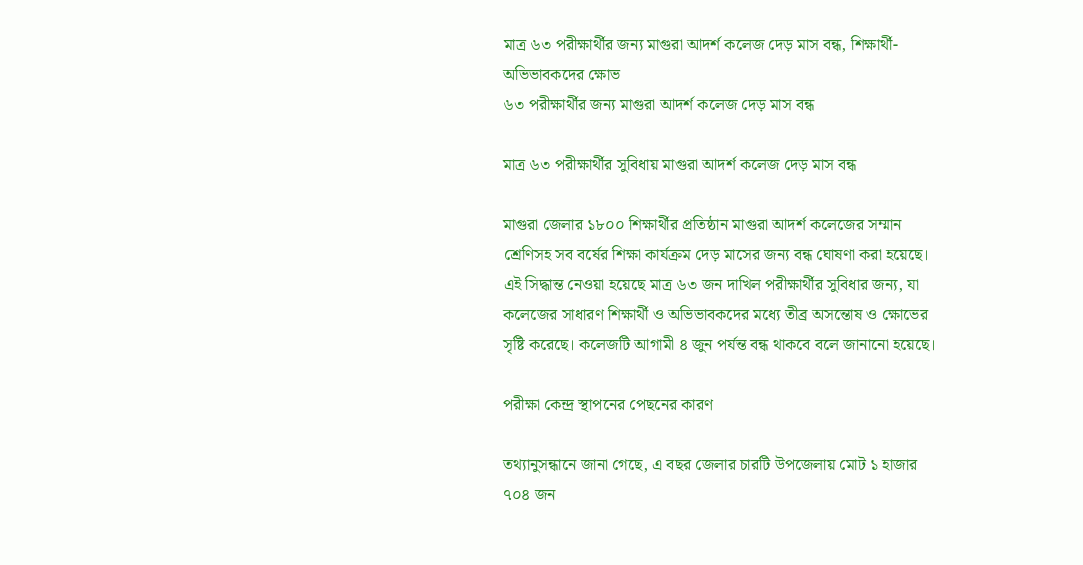মাত্র ৬৩ পরীক্ষার্থীর জন্য মাগুরা আদর্শ কলেজ দেড় মাস বন্ধ, শিক্ষার্থী-অভিভাবকদের ক্ষোভ
৬৩ পরীক্ষার্থীর জন্য মাগুরা আদর্শ কলেজ দেড় মাস বন্ধ

মাত্র ৬৩ পরীক্ষার্থীর সুবিধায় মাগুরা আদর্শ কলেজ দেড় মাস বন্ধ

মাগুরা জেলার ১৮০০ শিক্ষার্থীর প্রতিষ্ঠান মাগুরা আদর্শ কলেজের সম্মান শ্রেণিসহ সব বর্ষের শিক্ষা কার্যক্রম দেড় মাসের জন্য বন্ধ ঘোষণা করা হয়েছে। এই সিদ্ধান্ত নেওয়া হয়েছে মাত্র ৬৩ জন দাখিল পরীক্ষার্থীর সুবিধার জন্য, যা কলেজের সাধারণ শিক্ষার্থী ও অভিভাবকদের মধ্যে তীব্র অসন্তোষ ও ক্ষোভের সৃষ্টি করেছে। কলেজটি আগামী ৪ জুন পর্যন্ত বন্ধ থাকবে বলে জানানো হয়েছে।

পরীক্ষা কেন্দ্র স্থাপনের পেছনের কারণ

তথ্যানুসন্ধানে জানা গেছে, এ বছর জেলার চারটি উপজেলায় মোট ১ হাজার ৭০৪ জন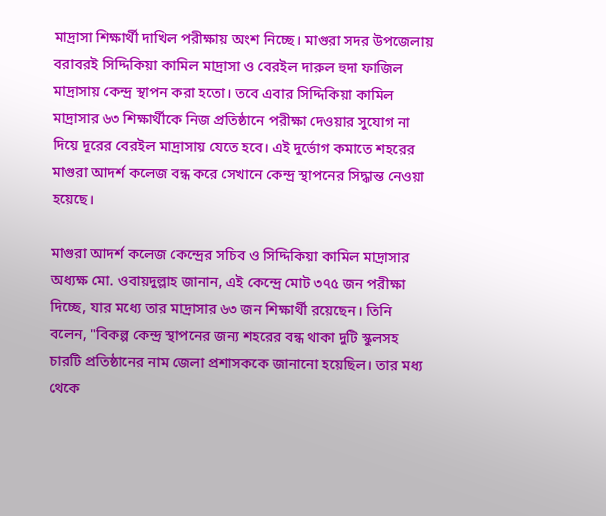মাদ্রাসা শিক্ষার্থী দাখিল পরীক্ষায় অংশ নিচ্ছে। মাগুরা সদর উপজেলায় বরাবরই সিদ্দিকিয়া কামিল মাদ্রাসা ও বেরইল দারুল হুদা ফাজিল মাদ্রাসায় কেন্দ্র স্থাপন করা হতো। তবে এবার সিদ্দিকিয়া কামিল মাদ্রাসার ৬৩ শিক্ষার্থীকে নিজ প্রতিষ্ঠানে পরীক্ষা দেওয়ার সুযোগ না দিয়ে দূরের বেরইল মাদ্রাসায় যেতে হবে। এই দুর্ভোগ কমাতে শহরের মাগুরা আদর্শ কলেজ বন্ধ করে সেখানে কেন্দ্র স্থাপনের সিদ্ধান্ত নেওয়া হয়েছে।

মাগুরা আদর্শ কলেজ কেন্দ্রের সচিব ও সিদ্দিকিয়া কামিল মাদ্রাসার অধ্যক্ষ মো. ওবায়দুল্লাহ জানান, এই কেন্দ্রে মোট ৩৭৫ জন পরীক্ষা দিচ্ছে, যার মধ্যে তার মাদ্রাসার ৬৩ জন শিক্ষার্থী রয়েছেন। তিনি বলেন, "বিকল্প কেন্দ্র স্থাপনের জন্য শহরের বন্ধ থাকা দুটি স্কুলসহ চারটি প্রতিষ্ঠানের নাম জেলা প্রশাসককে জানানো হয়েছিল। তার মধ্য থেকে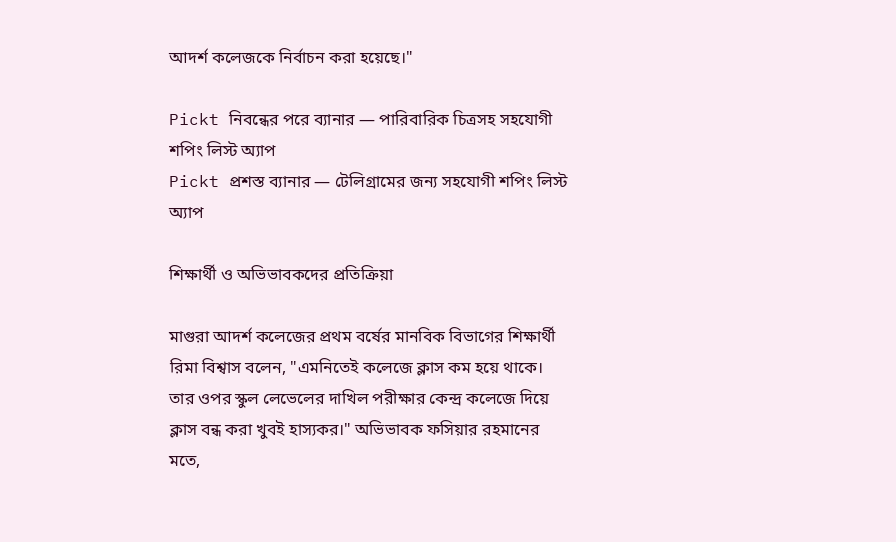আদর্শ কলেজকে নির্বাচন করা হয়েছে।"

Pickt নিবন্ধের পরে ব্যানার — পারিবারিক চিত্রসহ সহযোগী শপিং লিস্ট অ্যাপ
Pickt প্রশস্ত ব্যানার — টেলিগ্রামের জন্য সহযোগী শপিং লিস্ট অ্যাপ

শিক্ষার্থী ও অভিভাবকদের প্রতিক্রিয়া

মাগুরা আদর্শ কলেজের প্রথম বর্ষের মানবিক বিভাগের শিক্ষার্থী রিমা বিশ্বাস বলেন, "এমনিতেই কলেজে ক্লাস কম হয়ে থাকে। তার ওপর স্কুল লেভেলের দাখিল পরীক্ষার কেন্দ্র কলেজে দিয়ে ক্লাস বন্ধ করা খুবই হাস্যকর।" অভিভাবক ফসিয়ার রহমানের মতে,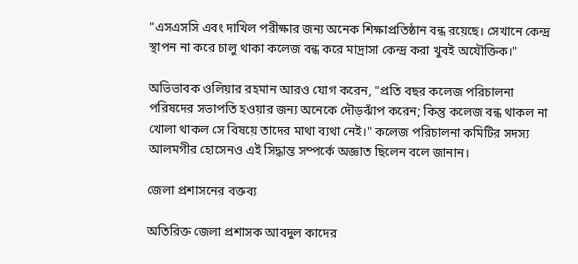"এসএসসি এবং দাখিল পরীক্ষার জন্য অনেক শিক্ষাপ্রতিষ্ঠান বন্ধ রয়েছে। সেখানে কেন্দ্র স্থাপন না করে চালু থাকা কলেজ বন্ধ করে মাদ্রাসা কেন্দ্র করা খুবই অযৌক্তিক।"

অভিভাবক ওলিয়ার রহমান আরও যোগ করেন, "প্রতি বছর কলেজ পরিচালনা পরিষদের সভাপতি হওয়ার জন্য অনেকে দৌড়ঝাঁপ করেন; কিন্তু কলেজ বন্ধ থাকল না খোলা থাকল সে বিষয়ে তাদের মাথা ব্যথা নেই।" কলেজ পরিচালনা কমিটির সদস্য আলমগীর হোসেনও এই সিদ্ধান্ত সম্পর্কে অজ্ঞাত ছিলেন বলে জানান।

জেলা প্রশাসনের বক্তব্য

অতিরিক্ত জেলা প্রশাসক আবদুল কাদের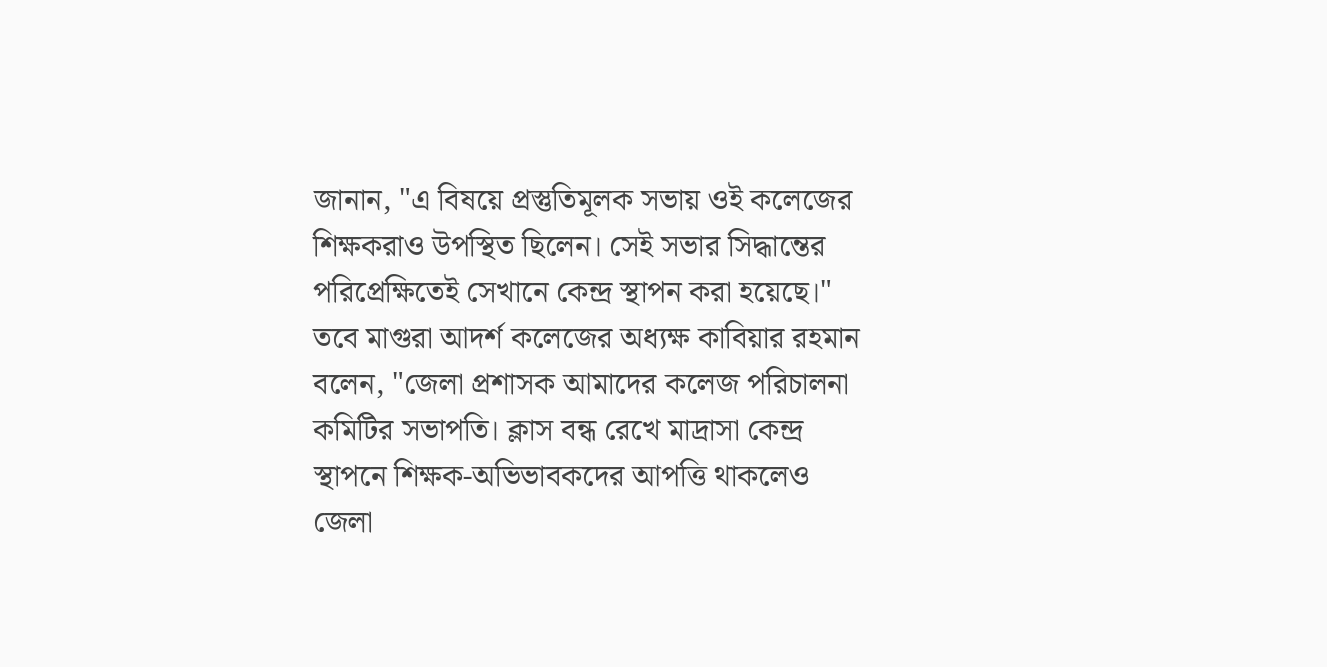জানান, "এ বিষয়ে প্রস্তুতিমূলক সভায় ওই কলেজের শিক্ষকরাও উপস্থিত ছিলেন। সেই সভার সিদ্ধান্তের পরিপ্রেক্ষিতেই সেখানে কেন্দ্র স্থাপন করা হয়েছে।" তবে মাগুরা আদর্শ কলেজের অধ্যক্ষ কাবিয়ার রহমান বলেন, "জেলা প্রশাসক আমাদের কলেজ পরিচালনা কমিটির সভাপতি। ক্লাস বন্ধ রেখে মাদ্রাসা কেন্দ্র স্থাপনে শিক্ষক-অভিভাবকদের আপত্তি থাকলেও জেলা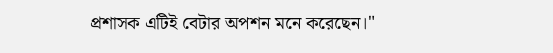প্রশাসক এটিই বেটার অপশন মনে করেছেন।"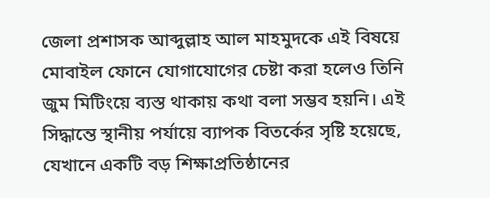জেলা প্রশাসক আব্দুল্লাহ আল মাহমুদকে এই বিষয়ে মোবাইল ফোনে যোগাযোগের চেষ্টা করা হলেও তিনি জুম মিটিংয়ে ব্যস্ত থাকায় কথা বলা সম্ভব হয়নি। এই সিদ্ধান্তে স্থানীয় পর্যায়ে ব্যাপক বিতর্কের সৃষ্টি হয়েছে, যেখানে একটি বড় শিক্ষাপ্রতিষ্ঠানের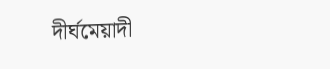দীর্ঘমেয়াদী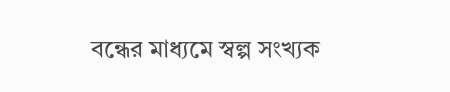বন্ধের মাধ্যমে স্বল্প সংখ্যক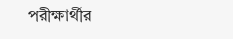পরীক্ষার্থীর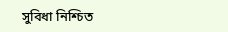সুবিধা নিশ্চিত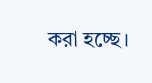করা হচ্ছে।